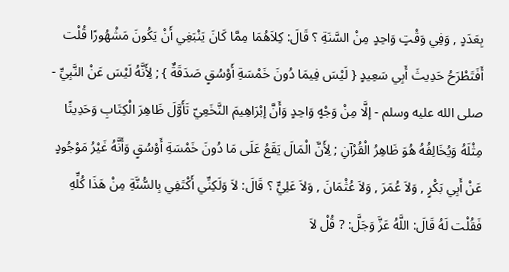بِعَدَدٍ , وَفِي وَقْتٍ وَاحِدٍ مِنْ السَّنَةِ ؟ قَالَ: كِلاَهُمَا مِمَّا كَانَ يَنْبَغِي أَنْ يَكُونَ مَشْهُورًا قُلْت أَفَتَطْرَحُ حَدِيثَ أَبِي سَعِيدٍ { لَيْسَ فِيمَا دُونَ خَمْسَةِ أَوْسُقٍ صَدَقَةٌ } ; لِأَنَّهُ لَيْسَ عَنْ النَّبِيِّ - صلى الله عليه وسلم - إلَّا مِنْ وَجْهٍ وَاحِدٍ وَأَنَّ إبْرَاهِيمَ النَّخَعِيّ تَأَوَّلَ ظَاهِرَ الْكِتَابِ وَحَدِيثًا مِثْلَهُ وَيُخَالِفُهُ هُوَ ظَاهِرُ الْقُرْآنِ ; لِأَنَّ الْمَالَ يَقَعُ عَلَى مَا دُونَ خَمْسَةِ أَوْسُقٍ وَأَنَّهُ غَيْرُ مَوْجُودٍ عَنْ أَبِي بَكْرٍ , وَلاَ عُمَرَ , وَلاَ عُثْمَانَ , وَلاَ عَلِيٍّ ؟ قَالَ: لاَ وَلَكِنِّي أَكْتَفِي بِالسُّنَّةِ مِنْ هَذَا كُلِّهِ فَقُلْت لَهُ قَالَ: اللَّهُ عَزَّ وَجَلَّ: ? قُلْ لاَ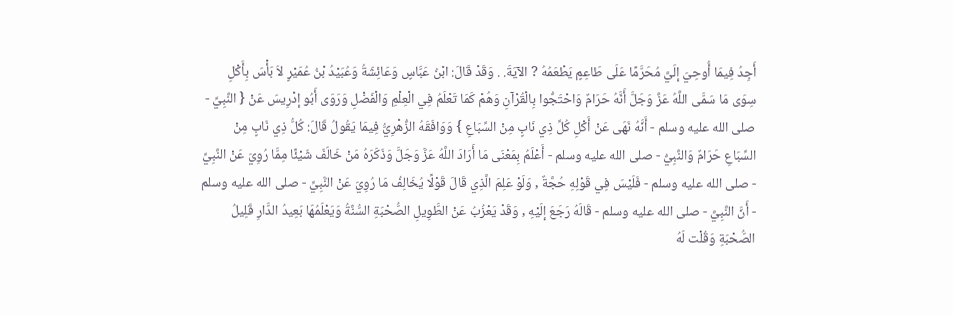أَجِدُ فِيمَا أُوحِيَ إلَيَّ مُحَرَّمًا عَلَى طَاعِمٍ يَطْعَمُهُ ? الآيَةَ. . وَقَدْ قَالَ: ابْنُ عَبَّاسٍ وَعَائِشَةُ وَعُبَيْدُ بْنُ عُمَيْرٍ لاَ بَأْسَ بِأَكْلِ سِوَى مَا سَمَّى اللَّهُ عَزَّ وَجَلَّ أَنَّهُ حَرَامٌ وَاحْتَجُّوا بِالْقُرْآنِ وَهُمْ كَمَا تَعْلَمُ فِي الْعِلْمِ وَالْفَضْلِ وَرَوَى أَبُو إدْرِيسَ عَنْ { النَّبِيِّ - صلى الله عليه وسلم - أَنَّهُ نَهَى عَنْ أَكْلِ كُلِّ ذِي نَابٍ مِنْ السِّبَاعِ } وَوَافَقَهُ الزُّهْرِيُّ فِيمَا يَقُولُ قَالَ: كُلُّ ذِي نَابٍ مِنْ السِّبَاعِ حَرَامٌ وَالنَّبِيُّ - صلى الله عليه وسلم - أَعْلَمُ بِمَعْنَى مَا أَرَادَ اللَّهُ عَزَّ وَجَلَّ وَذَكَرَهُ مَنْ خَالَفَ شَيْئًا مِمَّا رُوِيَ عَنْ النَّبِيِّ - صلى الله عليه وسلم - فَلَيْسَ فِي قَوْلِهِ حُجَّةٌ , وَلَوْ عَلِمَ الَّذِي قَالَ قَوْلًا يُخَالِفُ مَا رُوِيَ عَنْ النَّبِيِّ - صلى الله عليه وسلم - أَنَّ النَّبِيَّ - صلى الله عليه وسلم - قَالَهُ رَجَعَ إلَيْهِ , وَقَدْ يَعْزُبُ عَنْ الطَّوِيلِ الصُّحْبَةِ السُّنَّةُ وَيَعْلَمُهَا بَعِيدُ الدَّارِ قَلِيلُ الصُّحْبَةِ وَقُلْت لَهُ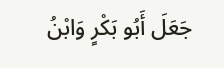جَعَلَ أَبُو بَكْرٍ وَابْنُ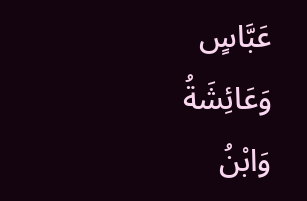عَبَّاسٍ وَعَائِشَةُ وَابْنُ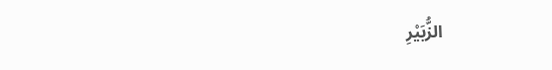الزُّبَيْرِ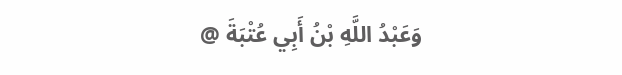وَعَبْدُ اللَّهِ بْنُ أَبِي عُتْبَةَ @